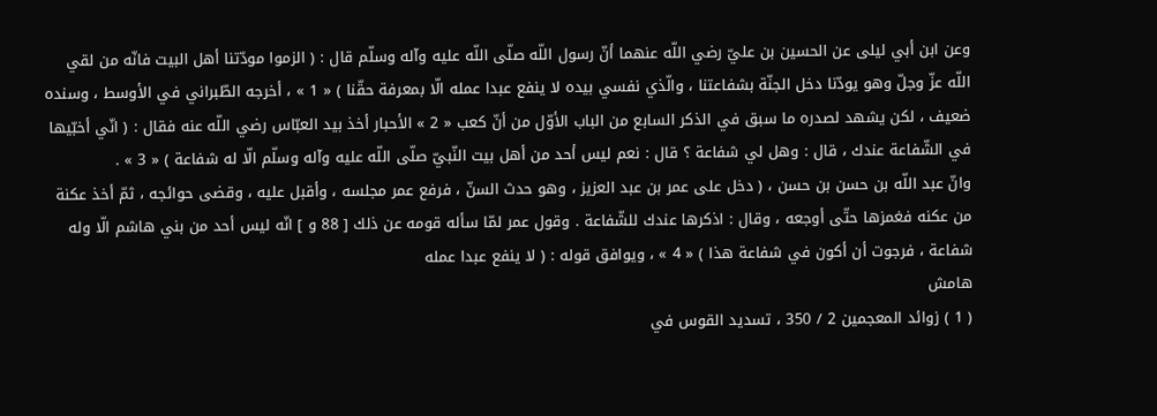وعن ابن أبي ليلى عن الحسين بن عليّ رضي اللّه عنهما أنّ رسول اللّه صلّى اللّه عليه وآله وسلّم قال : ( الزموا مودّتنا أهل البيت فانّه من لقي اللّه عزّ وجلّ وهو يودّنا دخل الجنّة بشفاعتنا ، والّذي نفسي بيده لا ينفع عبدا عمله الّا بمعرفة حقّنا ) « 1 » ، أخرجه الطّبراني في الأوسط ، وسنده ضعيف ، لكن يشهد لصدره ما سبق في الذكر السابع من الباب الأوّل من أنّ كعب « 2 » الأحبار أخذ بيد العبّاس رضي اللّه عنه فقال : ( انّي أخبّيها في الشّفاعة عندك ، قال : وهل لي شفاعة ؟ قال : نعم ليس أحد من أهل بيت النّبيّ صلّى اللّه عليه وآله وسلّم الّا له شفاعة ) « 3 » .
وانّ عبد اللّه بن حسن بن حسن ، ( دخل على عمر بن عبد العزيز ، وهو حدث السنّ ، فرفع عمر مجلسه ، وأقبل عليه ، وقضى حوائجه ، ثمّ أخذ عكنة من عكنه فغمزها حتّى أوجعه ، وقال : اذكرها عندك للشّفاعة . وقول عمر لمّا سأله قومه عن ذلك [ 88 و ] انّه ليس أحد من بني هاشم الّا وله شفاعة ، فرجوت أن أكون في شفاعة هذا ) « 4 » ، ويوافق قوله : ( لا ينفع عبدا عمله
هامش
( 1 ) زوائد المعجمين 2 / 350 ، تسديد القوس في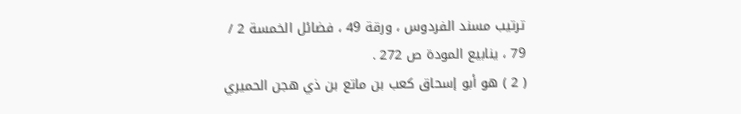ترتيب مسند الفردوس ، ورقة 49 ، فضائل الخمسة 2 / 79 ، ينابيع المودة ص 272 .
( 2 ) هو أبو إسحاق كعب بن ماتع بن ذي هجن الحميري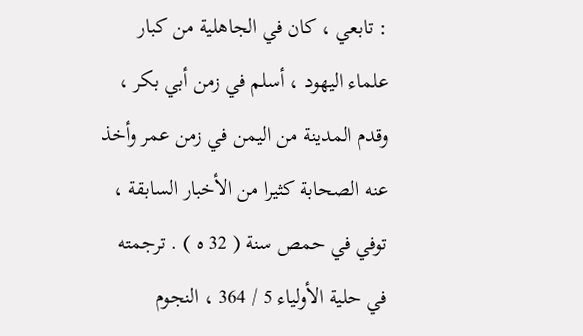: تابعي ، كان في الجاهلية من كبار علماء اليهود ، أسلم في زمن أبي بكر ، وقدم المدينة من اليمن في زمن عمر وأخذ عنه الصحابة كثيرا من الأخبار السابقة ، توفي في حمص سنة ( 32 ه ) . ترجمته في حلية الأولياء 5 / 364 ، النجوم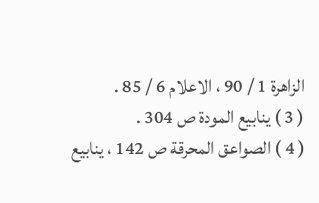الزاهرة 1 / 90 ، الاعلام 6 / 85 .
( 3 ) ينابيع المودة ص 304 .
( 4 ) الصواعق المحرقة ص 142 ، ينابيع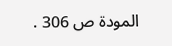المودة ص 306 .